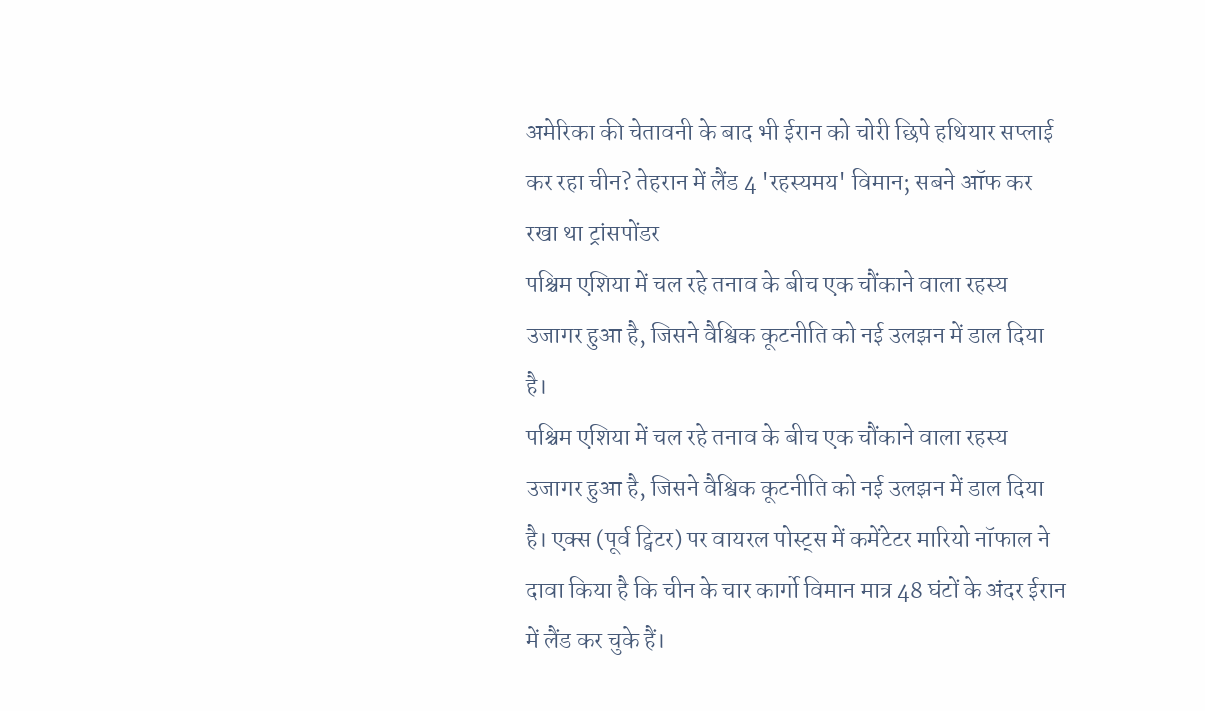अमेरिका की चेतावनी के बाद भी ईरान को चोरी छिपे हथियार सप्लाई कर रहा चीन? तेहरान में लैंड 4 'रहस्यमय' विमान; सबने ऑफ कर रखा था ट्रांसपोंडर
पश्चिम एशिया में चल रहे तनाव के बीच एक चौंकाने वाला रहस्य उजागर हुआ है, जिसने वैश्विक कूटनीति को नई उलझन में डाल दिया है।
पश्चिम एशिया में चल रहे तनाव के बीच एक चौंकाने वाला रहस्य उजागर हुआ है, जिसने वैश्विक कूटनीति को नई उलझन में डाल दिया है। एक्स (पूर्व ट्विटर) पर वायरल पोस्ट्स में कमेंटेटर मारियो नॉफाल ने दावा किया है कि चीन के चार कार्गो विमान मात्र 48 घंटों के अंदर ईरान में लैंड कर चुके हैं।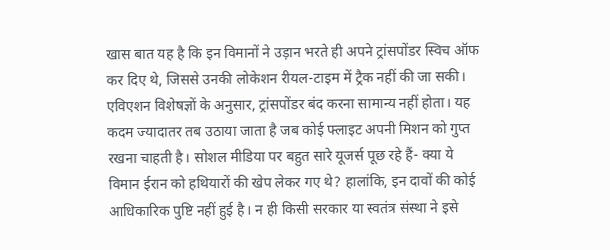खास बात यह है कि इन विमानों ने उड़ान भरते ही अपने ट्रांसपोंडर स्विच ऑफ कर दिए थे, जिससे उनकी लोकेशन रीयल-टाइम में ट्रैक नहीं की जा सकी।
एविएशन विशेषज्ञों के अनुसार, ट्रांसपोंडर बंद करना सामान्य नहीं होता। यह कदम ज्यादातर तब उठाया जाता है जब कोई फ्लाइट अपनी मिशन को गुप्त रखना चाहती है। सोशल मीडिया पर बहुत सारे यूजर्स पूछ रहे हैं- क्या ये विमान ईरान को हथियारों की खेप लेकर गए थे? हालांकि, इन दावों की कोई आधिकारिक पुष्टि नहीं हुई है। न ही किसी सरकार या स्वतंत्र संस्था ने इसे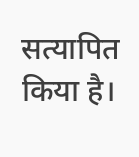सत्यापित किया है।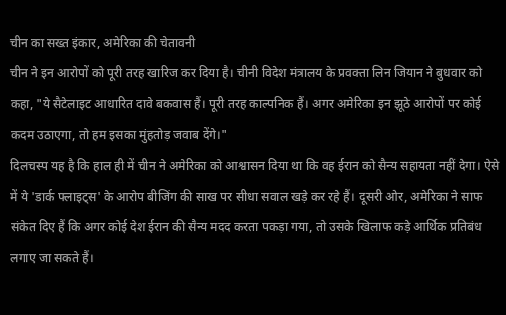चीन का सख्त इंकार, अमेरिका की चेतावनी
चीन ने इन आरोपों को पूरी तरह खारिज कर दिया है। चीनी विदेश मंत्रालय के प्रवक्ता लिन जियान ने बुधवार को कहा, "ये सैटेलाइट आधारित दावे बकवास हैं। पूरी तरह काल्पनिक हैं। अगर अमेरिका इन झूठे आरोपों पर कोई कदम उठाएगा, तो हम इसका मुंहतोड़ जवाब देंगे।"
दिलचस्प यह है कि हाल ही में चीन ने अमेरिका को आश्वासन दिया था कि वह ईरान को सैन्य सहायता नहीं देगा। ऐसे में ये 'डार्क फ्लाइट्स' के आरोप बीजिंग की साख पर सीधा सवाल खड़े कर रहे हैं। दूसरी ओर, अमेरिका ने साफ संकेत दिए हैं कि अगर कोई देश ईरान की सैन्य मदद करता पकड़ा गया, तो उसके खिलाफ कड़े आर्थिक प्रतिबंध लगाए जा सकते हैं।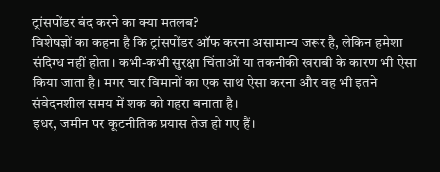ट्रांसपोंडर बंद करने का क्या मतलब?
विशेषज्ञों का कहना है कि ट्रांसपोंडर ऑफ करना असामान्य जरूर है, लेकिन हमेशा संदिग्ध नहीं होता। कभी-कभी सुरक्षा चिंताओं या तकनीकी खराबी के कारण भी ऐसा किया जाता है। मगर चार विमानों का एक साथ ऐसा करना और वह भी इतने संवेदनशील समय में शक को गहरा बनाता है।
इधर, जमीन पर कूटनीतिक प्रयास तेज हो गए हैं।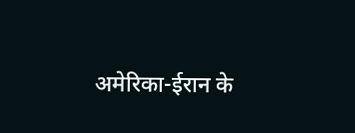अमेरिका-ईरान के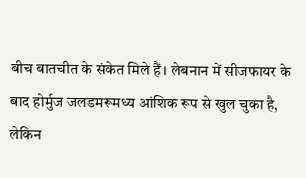बीच बातचीत के संकेत मिले हैं। लेबनान में सीजफायर के बाद होर्मुज जलडमरूमध्य आंशिक रूप से खुल चुका है, लेकिन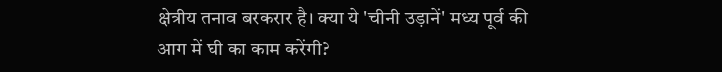क्षेत्रीय तनाव बरकरार है। क्या ये 'चीनी उड़ानें' मध्य पूर्व की आग में घी का काम करेंगी?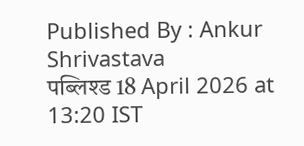Published By : Ankur Shrivastava
पब्लिश्ड 18 April 2026 at 13:20 IST